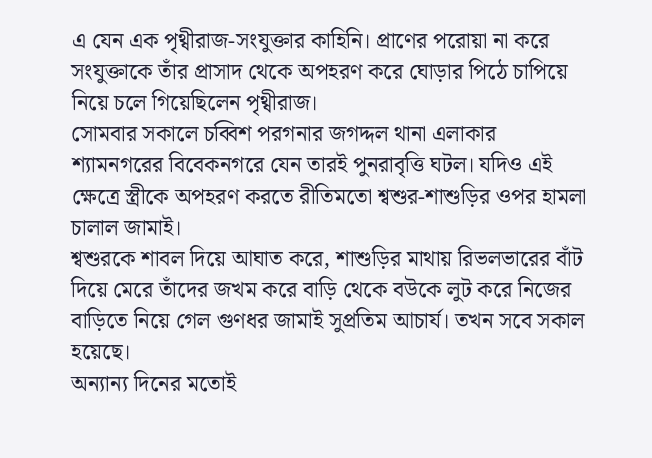এ যেন এক পৃথ্বীরাজ-সংযুক্তার কাহিনি। প্রাণের পরোয়া না করে সংযুক্তাকে তাঁর প্রাসাদ থেকে অপহরণ করে ঘোড়ার পিঠে চাপিয়ে নিয়ে চলে গিয়েছিলেন পৃথ্বীরাজ।
সোমবার সকালে চব্বিশ পরগনার জগদ্দল থানা এলাকার শ্যামনগরের বিবেকনগরে যেন তারই পুনরাবৃত্তি ঘটল। যদিও এই ক্ষেত্রে স্ত্রীকে অপহরণ করতে রীতিমতো শ্বশুর-শাশুড়ির ওপর হামলা চালাল জামাই।
শ্বশুরকে শাবল দিয়ে আঘাত করে, শাশুড়ির মাথায় রিভলভারের বাঁট দিয়ে মেরে তাঁদের জখম করে বাড়ি থেকে বউকে লুট করে নিজের বাড়িতে নিয়ে গেল গুণধর জামাই সুপ্রতিম আচার্য। তখন সবে সকাল হয়েছে।
অন্যান্য দিনের মতোই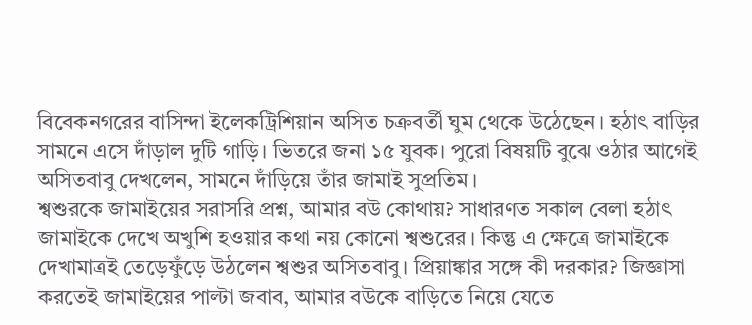বিবেকনগরের বাসিন্দা ইলেকট্রিশিয়ান অসিত চক্রবর্তী ঘুম থেকে উঠেছেন। হঠাৎ বাড়ির সামনে এসে দাঁড়াল দুটি গাড়ি। ভিতরে জনা ১৫ যুবক। পুরো বিষয়টি বুঝে ওঠার আগেই অসিতবাবু দেখলেন, সামনে দাঁড়িয়ে তাঁর জামাই সুপ্রতিম।
শ্বশুরকে জামাইয়ের সরাসরি প্রশ্ন, আমার বউ কোথায়? সাধারণত সকাল বেলা হঠাৎ জামাইকে দেখে অখুশি হওয়ার কথা নয় কোনো শ্বশুরের। কিন্তু এ ক্ষেত্রে জামাইকে দেখামাত্রই তেড়েফুঁড়ে উঠলেন শ্বশুর অসিতবাবু। প্রিয়াঙ্কার সঙ্গে কী দরকার? জিজ্ঞাসা করতেই জামাইয়ের পাল্টা জবাব, আমার বউকে বাড়িতে নিয়ে যেতে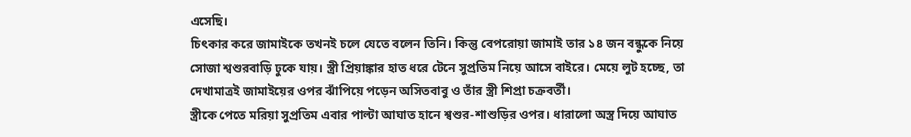এসেছি।
চিৎকার করে জামাইকে তখনই চলে যেতে বলেন তিনি। কিন্তু বেপরোয়া জামাই তার ১৪ জন বন্ধুকে নিয়ে সোজা শ্বশুরবাড়ি ঢুকে যায়। স্ত্রী প্রিয়াঙ্কার হাত ধরে টেনে সুপ্রতিম নিয়ে আসে বাইরে। মেয়ে লুট হচ্ছে, তা দেখামাত্রই জামাইয়ের ওপর ঝাঁপিয়ে পড়েন অসিতবাবু ও তাঁর স্ত্রী শিপ্রা চক্রবর্তী।
স্ত্রীকে পেতে মরিয়া সুপ্রতিম এবার পাল্টা আঘাত হানে শ্বশুর-শাশুড়ির ওপর। ধারালো অস্ত্র দিয়ে আঘাত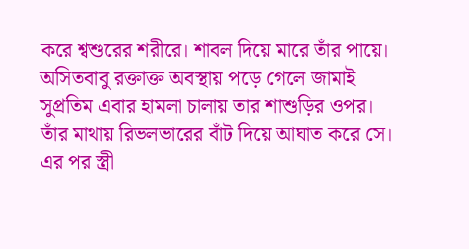করে শ্বশুরের শরীরে। শাবল দিয়ে মারে তাঁর পায়ে। অসিতবাবু রক্তাক্ত অবস্থায় পড়ে গেলে জামাই সুপ্রতিম এবার হামলা চালায় তার শাশুড়ির ওপর।
তাঁর মাথায় রিভলভারের বাঁট দিয়ে আঘাত করে সে। এর পর স্ত্রী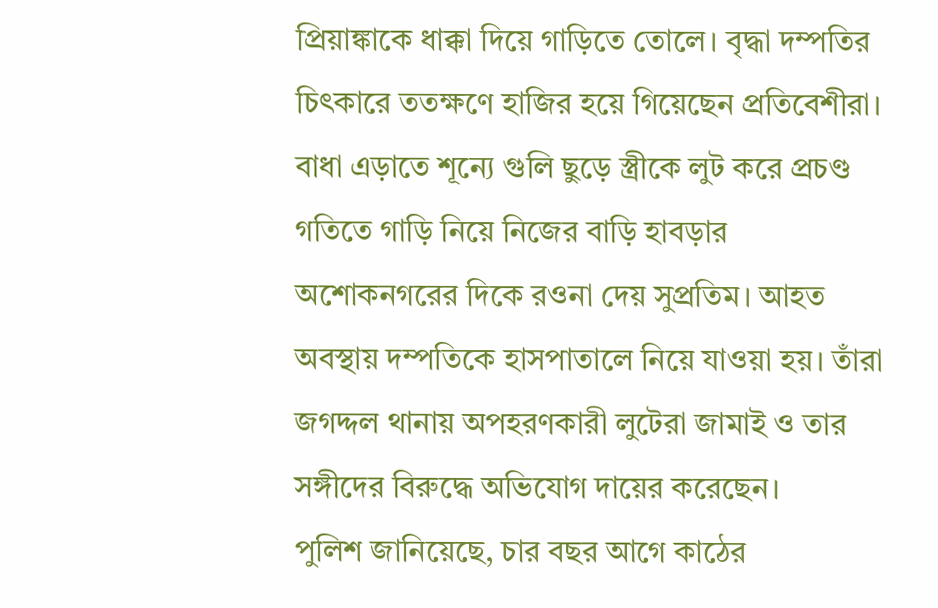প্রিয়াঙ্কাকে ধাক্কা দিয়ে গাড়িতে তোলে। বৃদ্ধা দম্পতির চিৎকারে ততক্ষণে হাজির হয়ে গিয়েছেন প্রতিবেশীরা।
বাধা এড়াতে শূন্যে গুলি ছুড়ে স্ত্রীকে লুট করে প্রচণ্ড গতিতে গাড়ি নিয়ে নিজের বাড়ি হাবড়ার অশোকনগরের দিকে রওনা দেয় সুপ্রতিম। আহত অবস্থায় দম্পতিকে হাসপাতালে নিয়ে যাওয়া হয়। তাঁরা জগদ্দল থানায় অপহরণকারী লুটেরা জামাই ও তার সঙ্গীদের বিরুদ্ধে অভিযোগ দায়ের করেছেন।
পুলিশ জানিয়েছে, চার বছর আগে কাঠের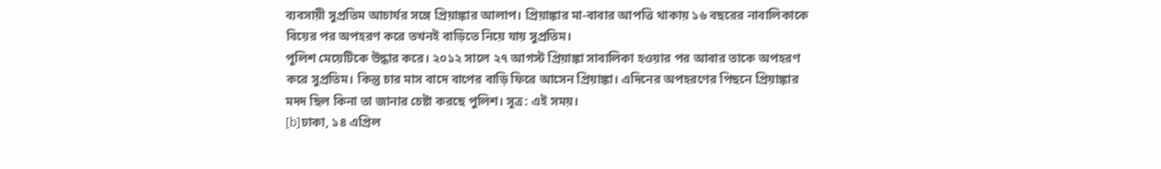ব্যবসায়ী সুপ্রতিম আচার্যর সঙ্গে প্রিয়াঙ্কার আলাপ। প্রিয়াঙ্কার মা-বাবার আপত্তি থাকায় ১৬ বছরের নাবালিকাকে বিয়ের পর অপহরণ করে তখনই বাড়িতে নিয়ে যায় সুপ্রতিম।
পুলিশ মেয়েটিকে উদ্ধার করে। ২০১২ সালে ২৭ আগস্ট প্রিয়াঙ্কা সাবালিকা হওয়ার পর আবার তাকে অপহরণ করে সুপ্রতিম। কিন্তু চার মাস বাদে বাপের বাড়ি ফিরে আসেন প্রিয়াঙ্কা। এদিনের অপহরণের পিছনে প্রিয়াঙ্কার মদদ ছিল কিনা তা জানার চেষ্টা করছে পুলিশ। সূত্র: এই সময়।
[b]ঢাকা, ১৪ এপ্রিল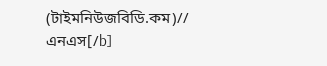(টাইমনিউজবিডি.কম)// এনএস[/b]